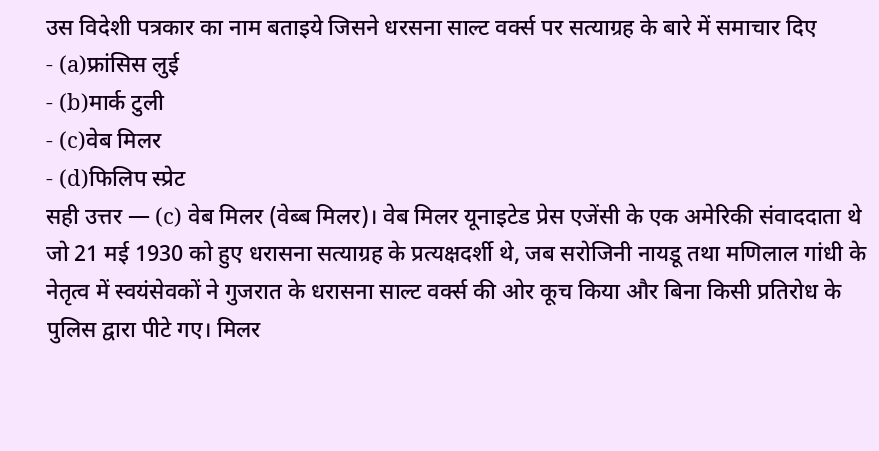उस विदेशी पत्रकार का नाम बताइये जिसने धरसना साल्ट वर्क्स पर सत्याग्रह के बारे में समाचार दिए
- (a)फ्रांसिस लुई
- (b)मार्क टुली
- (c)वेब मिलर
- (d)फिलिप स्प्रेट
सही उत्तर — (c) वेब मिलर (वेब्ब मिलर)। वेब मिलर यूनाइटेड प्रेस एजेंसी के एक अमेरिकी संवाददाता थे जो 21 मई 1930 को हुए धरासना सत्याग्रह के प्रत्यक्षदर्शी थे, जब सरोजिनी नायडू तथा मणिलाल गांधी के नेतृत्व में स्वयंसेवकों ने गुजरात के धरासना साल्ट वर्क्स की ओर कूच किया और बिना किसी प्रतिरोध के पुलिस द्वारा पीटे गए। मिलर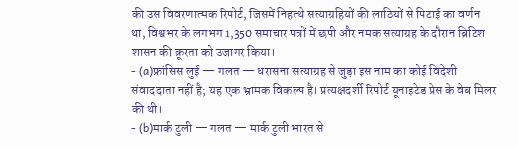की उस विवरणात्मक रिपोर्ट, जिसमें निहत्थे सत्याग्रहियों की लाठियों से पिटाई का वर्णन था, विश्वभर के लगभग 1,350 समाचार पत्रों में छपी और नमक सत्याग्रह के दौरान ब्रिटिश शासन की क्रूरता को उजागर किया।
- (a)फ्रांसिस लुई — गलत — धरासना सत्याग्रह से जुड़ा इस नाम का कोई विदेशी संवाददाता नहीं है; यह एक भ्रामक विकल्प है। प्रत्यक्षदर्शी रिपोर्ट यूनाइटेड प्रेस के वेब मिलर की थी।
- (b)मार्क टुली — गलत — मार्क टुली भारत से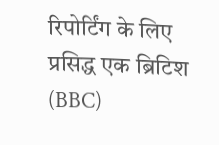रिपोर्टिंग के लिए प्रसिद्ध एक ब्रिटिश (BBC)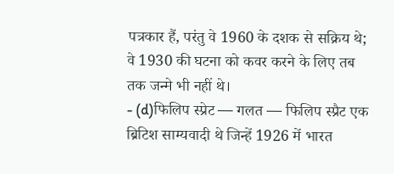पत्रकार हैं, परंतु वे 1960 के दशक से सक्रिय थे; वे 1930 की घटना को कवर करने के लिए तब तक जन्मे भी नहीं थे।
- (d)फिलिप स्प्रेट — गलत — फिलिप स्प्रैट एक ब्रिटिश साम्यवादी थे जिन्हें 1926 में भारत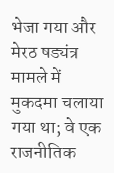भेजा गया और मेरठ षड्यंत्र मामले में मुकदमा चलाया गया था; वे एक राजनीतिक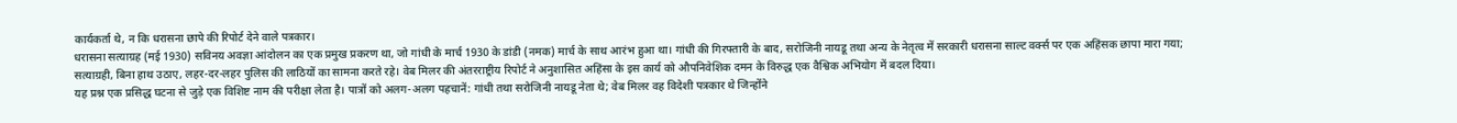कार्यकर्ता थे, न कि धरासना छापे की रिपोर्ट देने वाले पत्रकार।
धरासना सत्याग्रह (मई 1930) सविनय अवज्ञा आंदोलन का एक प्रमुख प्रकरण था, जो गांधी के मार्च 1930 के डांडी (नमक) मार्च के साथ आरंभ हुआ था। गांधी की गिरफ्तारी के बाद, सरोजिनी नायडू तथा अन्य के नेतृत्व में सरकारी धरासना साल्ट वर्क्स पर एक अहिंसक छापा मारा गया; सत्याग्रही, बिना हाथ उठाए, लहर-दर-लहर पुलिस की लाठियों का सामना करते रहे। वेब मिलर की अंतरराष्ट्रीय रिपोर्ट ने अनुशासित अहिंसा के इस कार्य को औपनिवेशिक दमन के विरुद्ध एक वैश्विक अभियोग में बदल दिया।
यह प्रश्न एक प्रसिद्ध घटना से जुड़े एक विशिष्ट नाम की परीक्षा लेता है। पात्रों को अलग-अलग पहचानें: गांधी तथा सरोजिनी नायडू नेता थे; वेब मिलर वह विदेशी पत्रकार थे जिन्होंने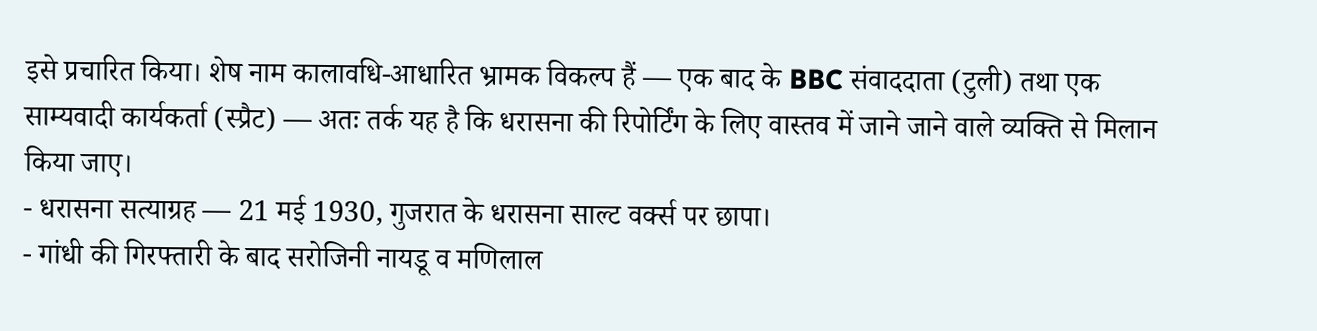इसे प्रचारित किया। शेष नाम कालावधि-आधारित भ्रामक विकल्प हैं — एक बाद के BBC संवाददाता (टुली) तथा एक साम्यवादी कार्यकर्ता (स्प्रैट) — अतः तर्क यह है कि धरासना की रिपोर्टिंग के लिए वास्तव में जाने जाने वाले व्यक्ति से मिलान किया जाए।
- धरासना सत्याग्रह — 21 मई 1930, गुजरात के धरासना साल्ट वर्क्स पर छापा।
- गांधी की गिरफ्तारी के बाद सरोजिनी नायडू व मणिलाल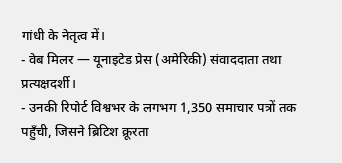गांधी के नेतृत्व में।
- वेब मिलर — यूनाइटेड प्रेस (अमेरिकी) संवाददाता तथा प्रत्यक्षदर्शी।
- उनकी रिपोर्ट विश्वभर के लगभग 1,350 समाचार पत्रों तक पहुँची, जिसने ब्रिटिश क्रूरता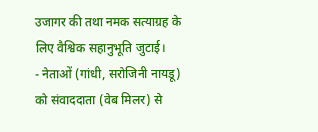उजागर की तथा नमक सत्याग्रह के लिए वैश्विक सहानुभूति जुटाई।
- नेताओं (गांधी, सरोजिनी नायडू) को संवाददाता (वेब मिलर) से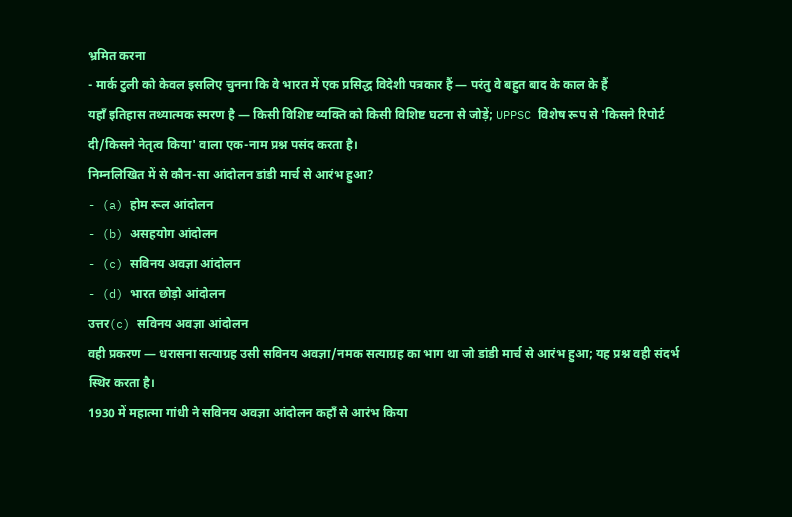भ्रमित करना
- मार्क टुली को केवल इसलिए चुनना कि वे भारत में एक प्रसिद्ध विदेशी पत्रकार हैं — परंतु वे बहुत बाद के काल के हैं
यहाँ इतिहास तथ्यात्मक स्मरण है — किसी विशिष्ट व्यक्ति को किसी विशिष्ट घटना से जोड़ें; UPPSC विशेष रूप से 'किसने रिपोर्ट दी/किसने नेतृत्व किया' वाला एक-नाम प्रश्न पसंद करता है।
निम्नलिखित में से कौन-सा आंदोलन डांडी मार्च से आरंभ हुआ?
- (a) होम रूल आंदोलन
- (b) असहयोग आंदोलन
- (c) सविनय अवज्ञा आंदोलन
- (d) भारत छोड़ो आंदोलन
उत्तर(c) सविनय अवज्ञा आंदोलन
वही प्रकरण — धरासना सत्याग्रह उसी सविनय अवज्ञा/नमक सत्याग्रह का भाग था जो डांडी मार्च से आरंभ हुआ; यह प्रश्न वही संदर्भ स्थिर करता है।
1930 में महात्मा गांधी ने सविनय अवज्ञा आंदोलन कहाँ से आरंभ किया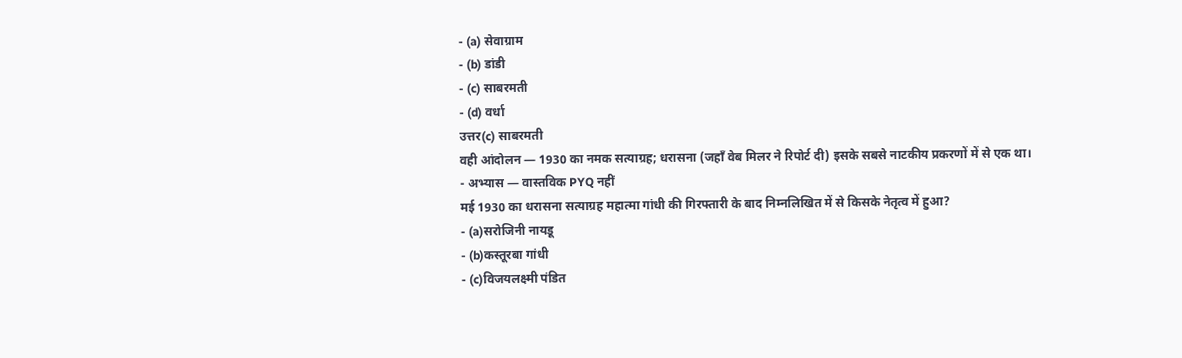- (a) सेवाग्राम
- (b) डांडी
- (c) साबरमती
- (d) वर्धा
उत्तर(c) साबरमती
वही आंदोलन — 1930 का नमक सत्याग्रह; धरासना (जहाँ वेब मिलर ने रिपोर्ट दी) इसके सबसे नाटकीय प्रकरणों में से एक था।
- अभ्यास — वास्तविक PYQ नहीं
मई 1930 का धरासना सत्याग्रह महात्मा गांधी की गिरफ्तारी के बाद निम्नलिखित में से किसके नेतृत्व में हुआ?
- (a)सरोजिनी नायडू
- (b)कस्तूरबा गांधी
- (c)विजयलक्ष्मी पंडित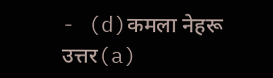- (d)कमला नेहरू
उत्तर(a)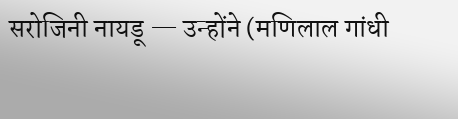सरोजिनी नायडू — उन्होंने (मणिलाल गांधी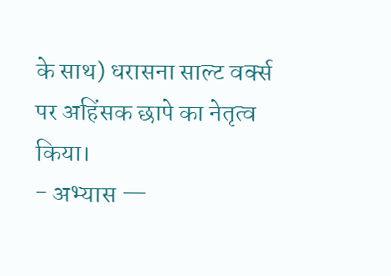के साथ) धरासना साल्ट वर्क्स पर अहिंसक छापे का नेतृत्व किया।
- अभ्यास —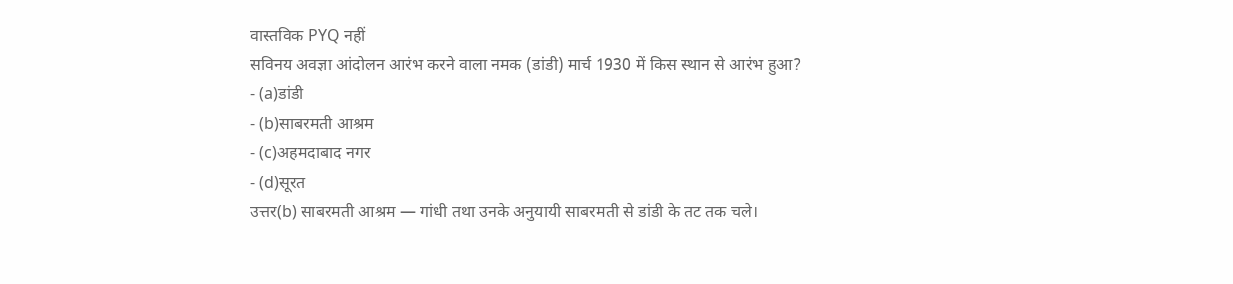वास्तविक PYQ नहीं
सविनय अवज्ञा आंदोलन आरंभ करने वाला नमक (डांडी) मार्च 1930 में किस स्थान से आरंभ हुआ?
- (a)डांडी
- (b)साबरमती आश्रम
- (c)अहमदाबाद नगर
- (d)सूरत
उत्तर(b) साबरमती आश्रम — गांधी तथा उनके अनुयायी साबरमती से डांडी के तट तक चले।